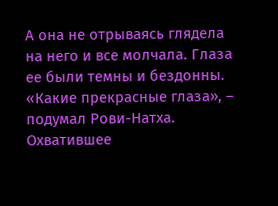А она не отрываясь глядела на него и все молчала. Глаза ее были темны и бездонны. «Какие прекрасные глаза», – подумал Рови-Натха. Охватившее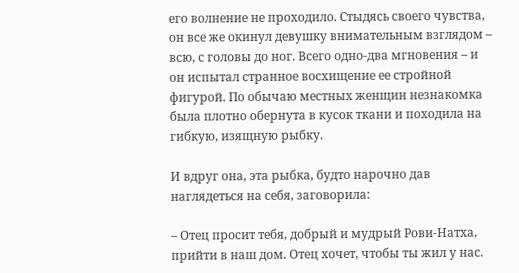его волнение не проходило. Стыдясь своего чувства, он все же окинул девушку внимательным взглядом – всю, с головы до ног. Всего одно-два мгновения – и он испытал странное восхищение ее стройной фигурой. По обычаю местных женщин незнакомка была плотно обернута в кусок ткани и походила на гибкую, изящную рыбку.

И вдруг она, эта рыбка, будто нарочно дав наглядеться на себя, заговорила:

– Отец просит тебя, добрый и мудрый Рови-Натха, прийти в наш дом. Отец хочет, чтобы ты жил у нас.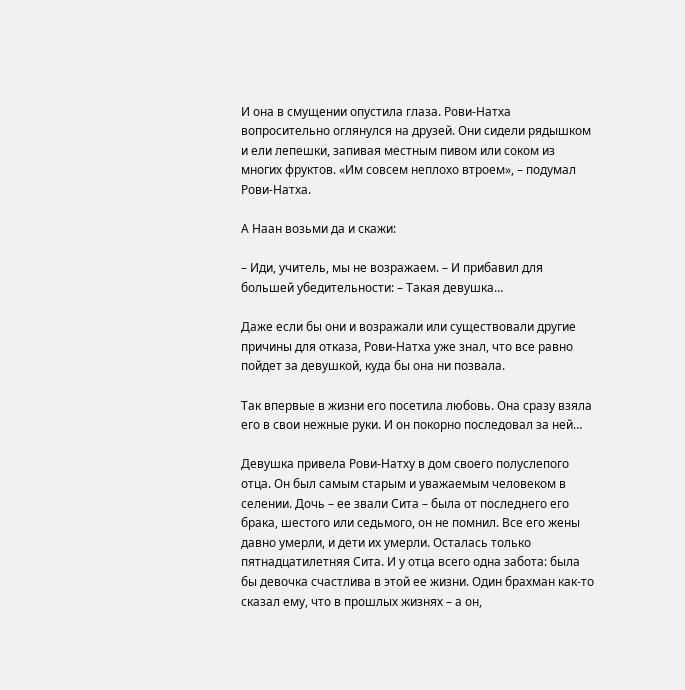И она в смущении опустила глаза. Рови-Натха вопросительно оглянулся на друзей. Они сидели рядышком и ели лепешки, запивая местным пивом или соком из многих фруктов. «Им совсем неплохо втроем», – подумал Рови-Натха.

А Наан возьми да и скажи:

– Иди, учитель, мы не возражаем. – И прибавил для большей убедительности: – Такая девушка…

Даже если бы они и возражали или существовали другие причины для отказа, Рови-Натха уже знал, что все равно пойдет за девушкой, куда бы она ни позвала.

Так впервые в жизни его посетила любовь. Она сразу взяла его в свои нежные руки. И он покорно последовал за ней…

Девушка привела Рови-Натху в дом своего полуслепого отца. Он был самым старым и уважаемым человеком в селении. Дочь – ее звали Сита – была от последнего его брака, шестого или седьмого, он не помнил. Все его жены давно умерли, и дети их умерли. Осталась только пятнадцатилетняя Сита. И у отца всего одна забота: была бы девочка счастлива в этой ее жизни. Один брахман как-то сказал ему, что в прошлых жизнях – а он,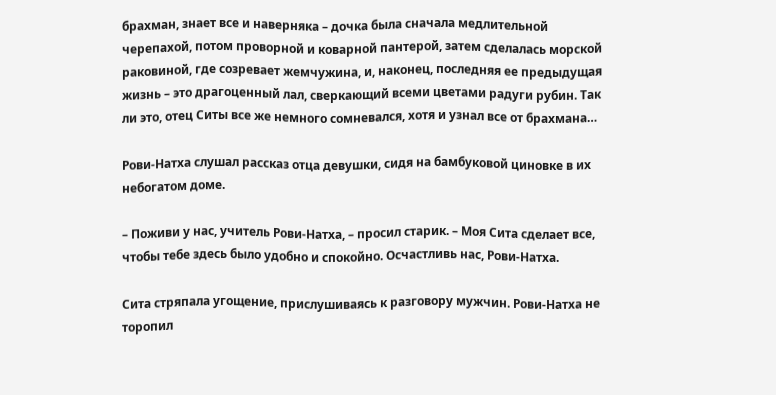брахман, знает все и наверняка – дочка была сначала медлительной черепахой, потом проворной и коварной пантерой, затем сделалась морской раковиной, где созревает жемчужина, и, наконец, последняя ее предыдущая жизнь – это драгоценный лал, сверкающий всеми цветами радуги рубин. Так ли это, отец Ситы все же немного сомневался, хотя и узнал все от брахмана…

Рови-Натха слушал рассказ отца девушки, сидя на бамбуковой циновке в их небогатом доме.

– Поживи у нас, учитель Рови-Натха, – просил старик. – Моя Сита сделает все, чтобы тебе здесь было удобно и спокойно. Осчастливь нас, Рови-Натха.

Сита стряпала угощение, прислушиваясь к разговору мужчин. Рови-Натха не торопил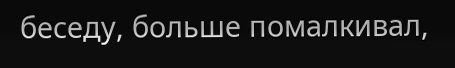беседу, больше помалкивал,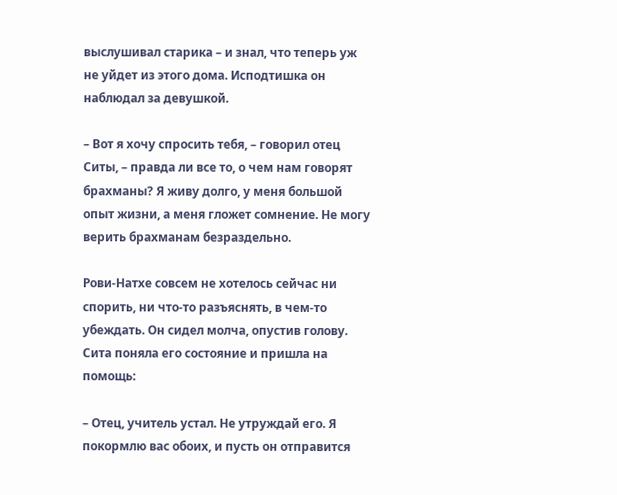выслушивал старика – и знал, что теперь уж не уйдет из этого дома. Исподтишка он наблюдал за девушкой.

– Вот я хочу спросить тебя, – говорил отец Ситы, – правда ли все то, о чем нам говорят брахманы? Я живу долго, у меня большой опыт жизни, а меня гложет сомнение. Не могу верить брахманам безраздельно.

Рови-Натхе совсем не хотелось сейчас ни спорить, ни что-то разъяснять, в чем-то убеждать. Он сидел молча, опустив голову. Сита поняла его состояние и пришла на помощь:

– Отец, учитель устал. Не утруждай его. Я покормлю вас обоих, и пусть он отправится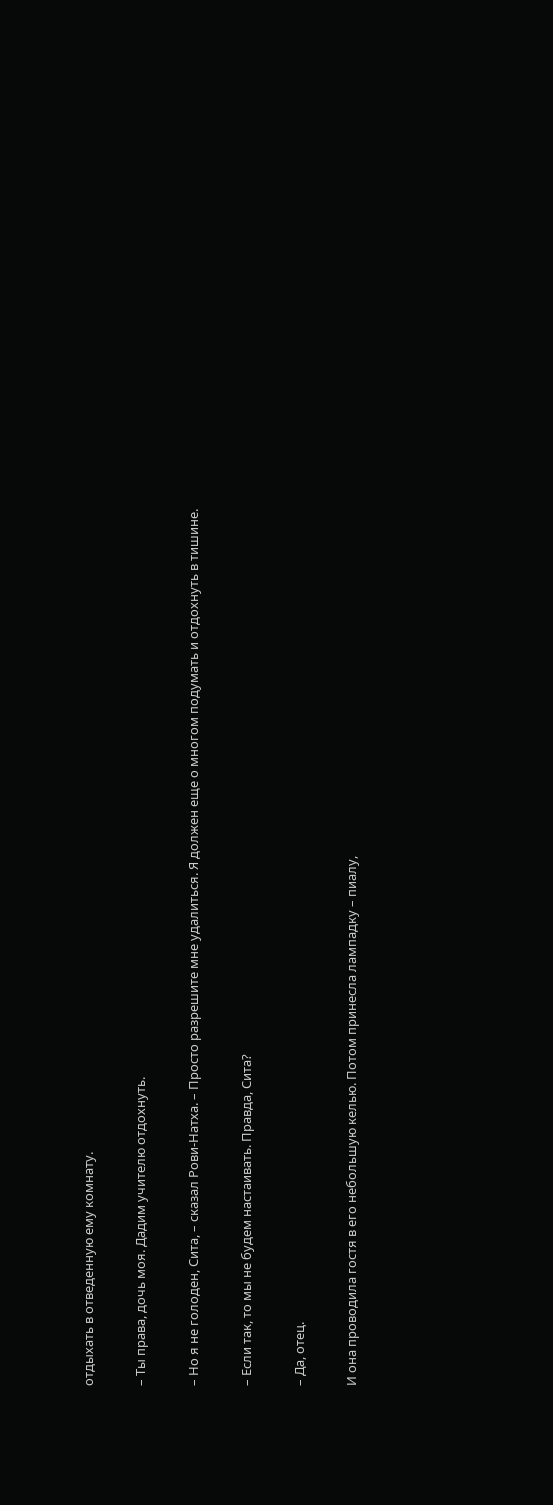отдыхать в отведенную ему комнату.

– Ты права, дочь моя. Дадим учителю отдохнуть.

– Но я не голоден, Сита, – сказал Рови-Натха. – Просто разрешите мне удалиться. Я должен еще о многом подумать и отдохнуть в тишине.

– Если так, то мы не будем настаивать. Правда, Сита?

– Да, отец.

И она проводила гостя в его небольшую келью. Потом принесла лампадку – пиалу,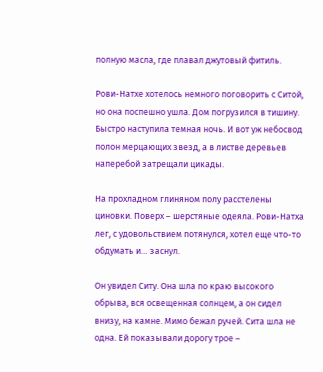полную масла, где плавал джутовый фитиль.

Рови-Натхе хотелось немного поговорить с Ситой, но она поспешно ушла. Дом погрузился в тишину. Быстро наступила темная ночь. И вот уж небосвод полон мерцающих звезд, а в листве деревьев наперебой затрещали цикады.

На прохладном глиняном полу расстелены циновки. Поверх – шерстяные одеяла. Рови-Натха лег, с удовольствием потянулся, хотел еще что-то обдумать и… заснул.

Он увидел Ситу. Она шла по краю высокого обрыва, вся освещенная солнцем, а он сидел внизу, на камне. Мимо бежал ручей. Сита шла не одна. Ей показывали дорогу трое –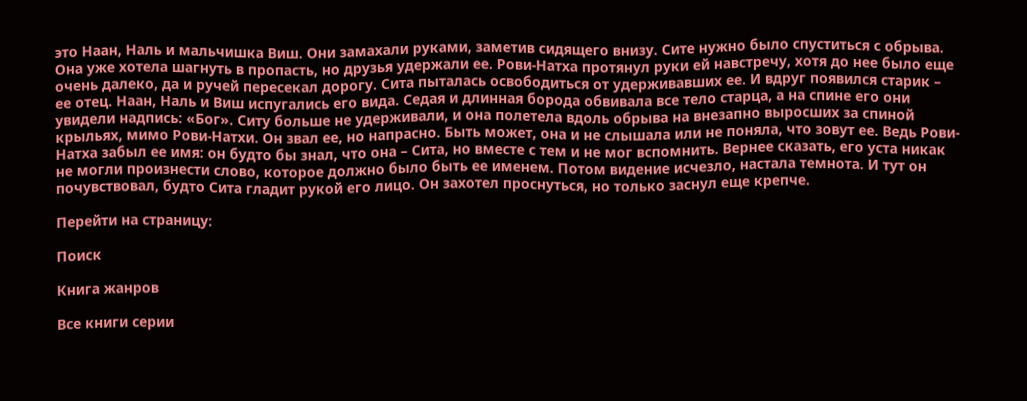это Наан, Наль и мальчишка Виш. Они замахали руками, заметив сидящего внизу. Сите нужно было спуститься с обрыва. Она уже хотела шагнуть в пропасть, но друзья удержали ее. Рови-Натха протянул руки ей навстречу, хотя до нее было еще очень далеко, да и ручей пересекал дорогу. Сита пыталась освободиться от удерживавших ее. И вдруг появился старик – ее отец. Наан, Наль и Виш испугались его вида. Седая и длинная борода обвивала все тело старца, а на спине его они увидели надпись: «Бог». Ситу больше не удерживали, и она полетела вдоль обрыва на внезапно выросших за спиной крыльях, мимо Рови-Натхи. Он звал ее, но напрасно. Быть может, она и не слышала или не поняла, что зовут ее. Ведь Рови-Натха забыл ее имя: он будто бы знал, что она – Сита, но вместе с тем и не мог вспомнить. Вернее сказать, его уста никак не могли произнести слово, которое должно было быть ее именем. Потом видение исчезло, настала темнота. И тут он почувствовал, будто Сита гладит рукой его лицо. Он захотел проснуться, но только заснул еще крепче.

Перейти на страницу:

Поиск

Книга жанров

Все книги серии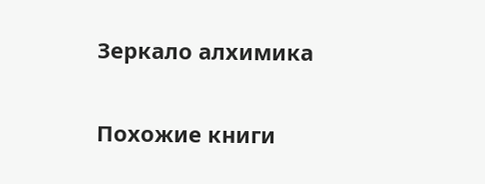Зеркало алхимика

Похожие книги